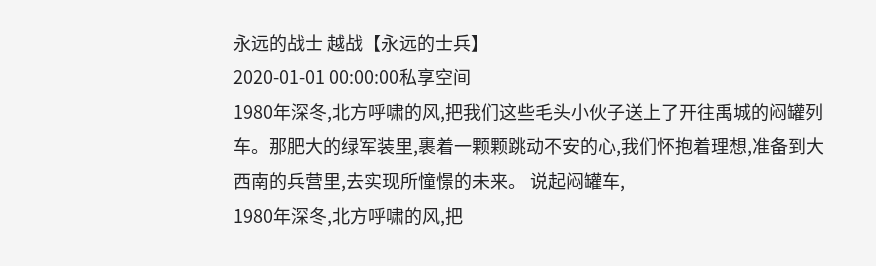永远的战士 越战【永远的士兵】
2020-01-01 00:00:00私享空间
1980年深冬,北方呼啸的风,把我们这些毛头小伙子送上了开往禹城的闷罐列车。那肥大的绿军装里,裹着一颗颗跳动不安的心,我们怀抱着理想,准备到大西南的兵营里,去实现所憧憬的未来。 说起闷罐车,
1980年深冬,北方呼啸的风,把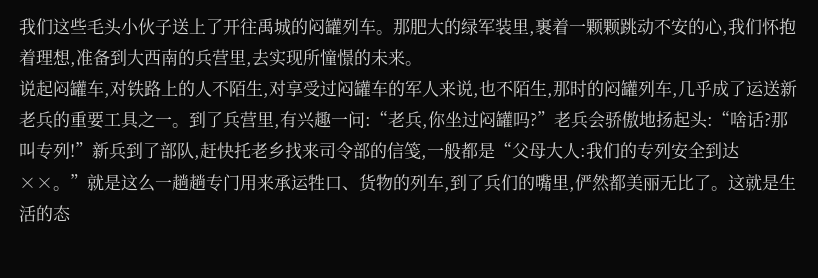我们这些毛头小伙子送上了开往禹城的闷罐列车。那肥大的绿军装里,裹着一颗颗跳动不安的心,我们怀抱着理想,准备到大西南的兵营里,去实现所憧憬的未来。
说起闷罐车,对铁路上的人不陌生,对享受过闷罐车的军人来说,也不陌生,那时的闷罐列车,几乎成了运送新老兵的重要工具之一。到了兵营里,有兴趣一问:“老兵,你坐过闷罐吗?”老兵会骄傲地扬起头:“啥话?那叫专列!”新兵到了部队,赶快托老乡找来司令部的信笺,一般都是“父母大人:我们的专列安全到达××。”就是这么一趟趟专门用来承运牲口、货物的列车,到了兵们的嘴里,俨然都美丽无比了。这就是生活的态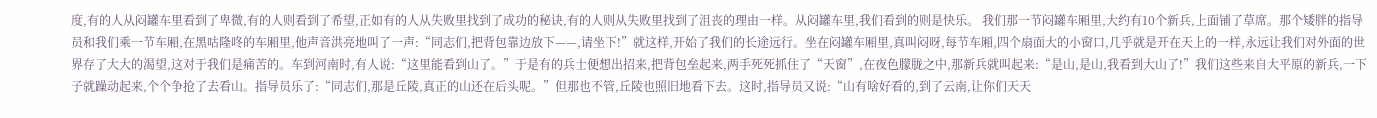度,有的人从闷罐车里看到了卑微,有的人则看到了希望,正如有的人从失败里找到了成功的秘诀,有的人则从失败里找到了沮丧的理由一样。从闷罐车里,我们看到的则是快乐。 我们那一节闷罐车厢里,大约有10个新兵,上面铺了草席。那个矮胖的指导员和我们乘一节车厢,在黑咕隆咚的车厢里,他声音洪亮地叫了一声:“同志们,把背包靠边放下——,请坐下!”就这样,开始了我们的长途远行。坐在闷罐车厢里,真叫闷呀,每节车厢,四个扇面大的小窗口,几乎就是开在天上的一样,永远让我们对外面的世界存了大大的渴望,这对于我们是痛苦的。车到河南时,有人说:“这里能看到山了。”于是有的兵士便想出招来,把背包垒起来,两手死死抓住了“天窗”,在夜色朦胧之中,那新兵就叫起来:“是山,是山,我看到大山了!”我们这些来自大平原的新兵,一下子就躁动起来,个个争抢了去看山。指导员乐了:“同志们,那是丘陵,真正的山还在后头呢。”但那也不管,丘陵也照旧地看下去。这时,指导员又说:“山有啥好看的,到了云南,让你们天天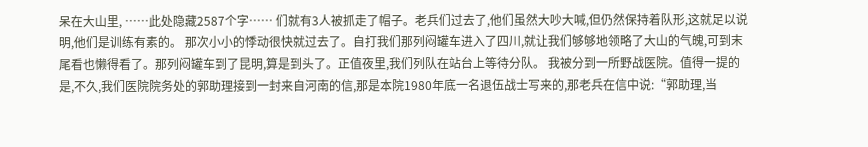呆在大山里, ……此处隐藏2587个字…… 们就有3人被抓走了帽子。老兵们过去了,他们虽然大吵大喊,但仍然保持着队形,这就足以说明,他们是训练有素的。 那次小小的悸动很快就过去了。自打我们那列闷罐车进入了四川,就让我们够够地领略了大山的气魄,可到末尾看也懒得看了。那列闷罐车到了昆明,算是到头了。正值夜里,我们列队在站台上等待分队。 我被分到一所野战医院。值得一提的是,不久,我们医院院务处的郭助理接到一封来自河南的信,那是本院1980年底一名退伍战士写来的,那老兵在信中说:“郭助理,当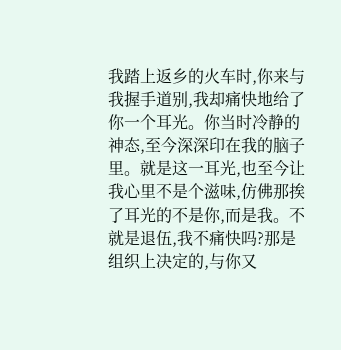我踏上返乡的火车时,你来与我握手道别,我却痛快地给了你一个耳光。你当时冷静的神态,至今深深印在我的脑子里。就是这一耳光,也至今让我心里不是个滋味,仿佛那挨了耳光的不是你,而是我。不就是退伍,我不痛快吗?那是组织上决定的,与你又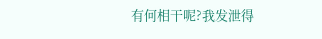有何相干呢?我发泄得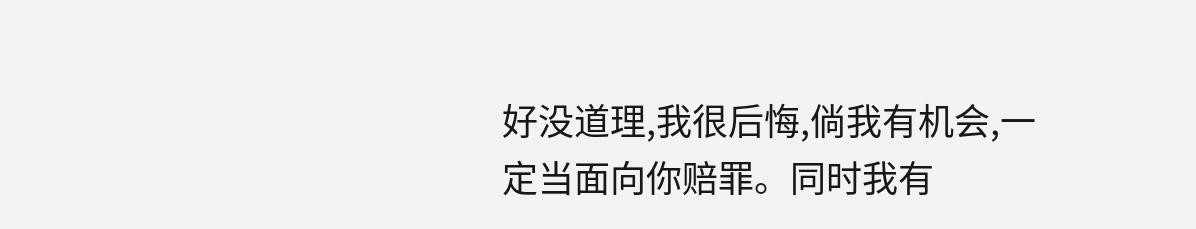好没道理,我很后悔,倘我有机会,一定当面向你赔罪。同时我有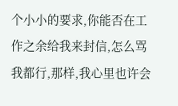个小小的要求,你能否在工作之余给我来封信,怎么骂我都行,那样,我心里也许会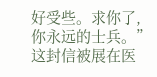好受些。求你了,你永远的士兵。”这封信被展在医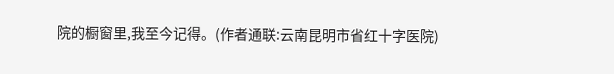院的橱窗里,我至今记得。(作者通联:云南昆明市省红十字医院)